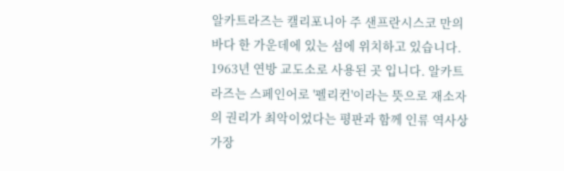알카트라즈는 캘리포니아 주 샌프란시스코 만의 바다 한 가운데에 있는 섬에 위치하고 있습니다. 1963년 연방 교도소로 사용된 곳 입니다. 알카트라즈는 스페인어로 '펠리컨'이라는 뜻으로 재소자의 권리가 최악이었다는 평판과 함께 인류 역사상 가장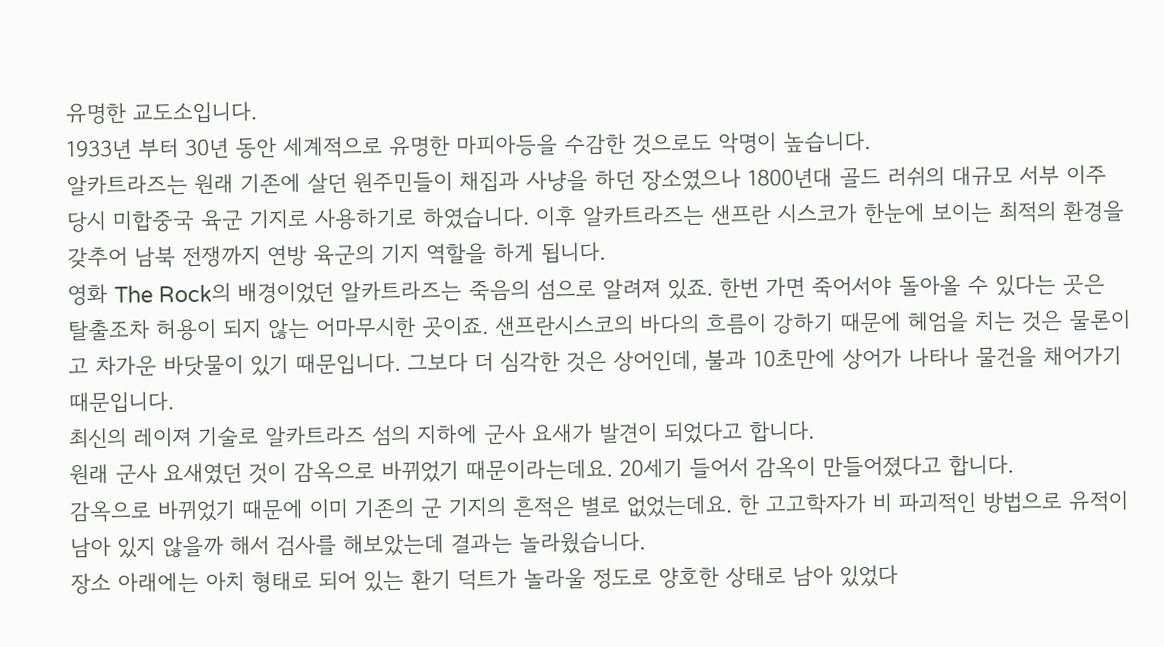유명한 교도소입니다.
1933년 부터 30년 동안 세계적으로 유명한 마피아등을 수감한 것으로도 악명이 높습니다.
알카트라즈는 원래 기존에 살던 원주민들이 채집과 사냥을 하던 장소였으나 1800년대 골드 러쉬의 대규모 서부 이주 당시 미합중국 육군 기지로 사용하기로 하였습니다. 이후 알카트라즈는 샌프란 시스코가 한눈에 보이는 최적의 환경을 갖추어 남북 전쟁까지 연방 육군의 기지 역할을 하게 됩니다.
영화 The Rock의 배경이었던 알카트라즈는 죽음의 섬으로 알려져 있죠. 한번 가면 죽어서야 돌아올 수 있다는 곳은 탈출조차 허용이 되지 않는 어마무시한 곳이죠. 샌프란시스코의 바다의 흐름이 강하기 때문에 헤엄을 치는 것은 물론이고 차가운 바닷물이 있기 때문입니다. 그보다 더 심각한 것은 상어인데, 불과 10초만에 상어가 나타나 물건을 채어가기 때문입니다.
최신의 레이져 기술로 알카트라즈 섬의 지하에 군사 요새가 발견이 되었다고 합니다.
원래 군사 요새였던 것이 감옥으로 바뀌었기 때문이라는데요. 20세기 들어서 감옥이 만들어졌다고 합니다.
감옥으로 바뀌었기 때문에 이미 기존의 군 기지의 흔적은 별로 없었는데요. 한 고고학자가 비 파괴적인 방법으로 유적이 남아 있지 않을까 해서 검사를 해보았는데 결과는 놀라웠습니다.
장소 아래에는 아치 형태로 되어 있는 환기 덕트가 놀라울 정도로 양호한 상태로 남아 있었다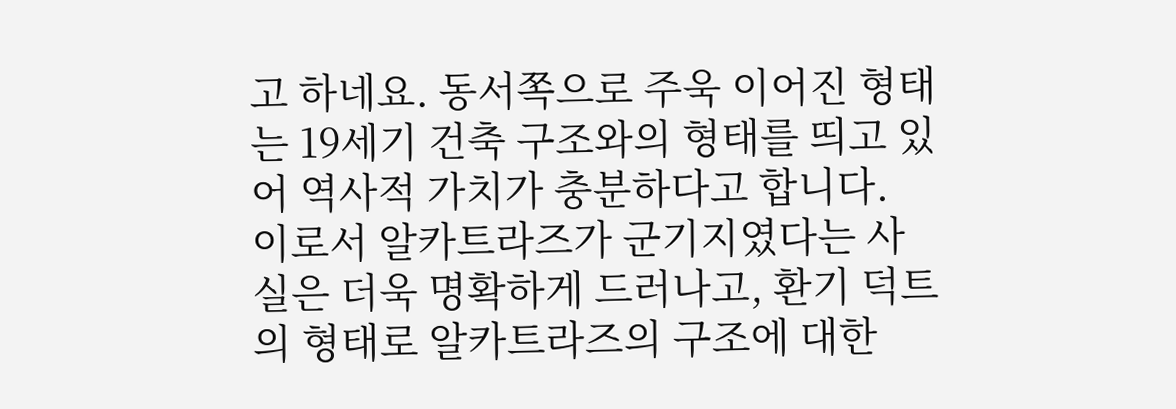고 하네요. 동서쪽으로 주욱 이어진 형태는 19세기 건축 구조와의 형태를 띄고 있어 역사적 가치가 충분하다고 합니다.
이로서 알카트라즈가 군기지였다는 사실은 더욱 명확하게 드러나고, 환기 덕트의 형태로 알카트라즈의 구조에 대한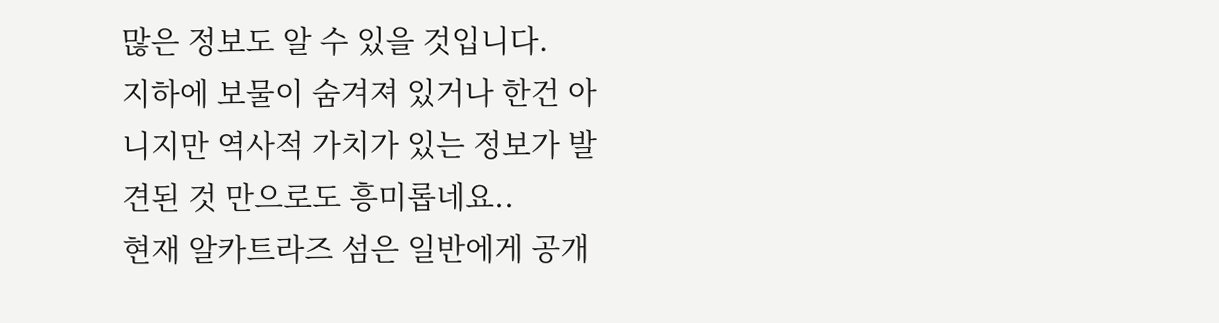많은 정보도 알 수 있을 것입니다.
지하에 보물이 숨겨져 있거나 한건 아니지만 역사적 가치가 있는 정보가 발견된 것 만으로도 흥미롭네요..
현재 알카트라즈 섬은 일반에게 공개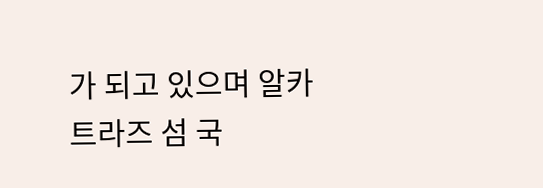가 되고 있으며 알카트라즈 섬 국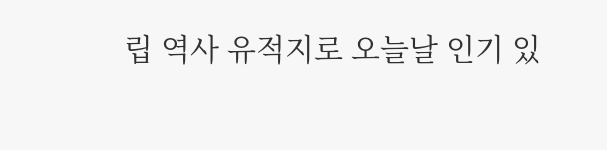립 역사 유적지로 오늘날 인기 있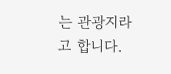는 관광지라고 합니다.